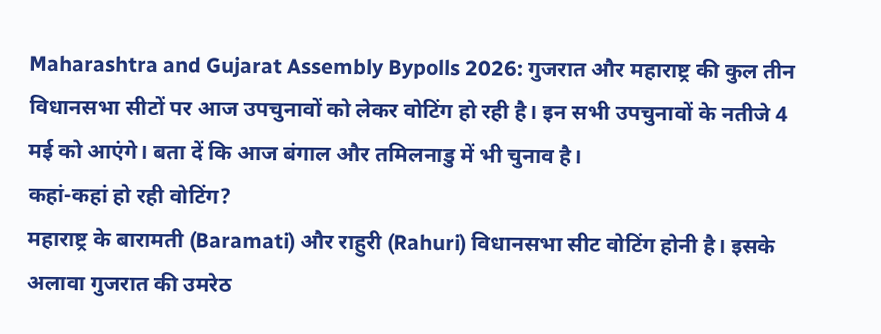Maharashtra and Gujarat Assembly Bypolls 2026: गुजरात और महाराष्ट्र की कुल तीन विधानसभा सीटों पर आज उपचुनावों को लेकर वोटिंग हो रही है। इन सभी उपचुनावों के नतीजे 4 मई को आएंगे। बता दें कि आज बंगाल और तमिलनाडु में भी चुनाव है।
कहां-कहां हो रही वोटिंग?
महाराष्ट्र के बारामती (Baramati) और राहुरी (Rahuri) विधानसभा सीट वोटिंग होनी है। इसके अलावा गुजरात की उमरेठ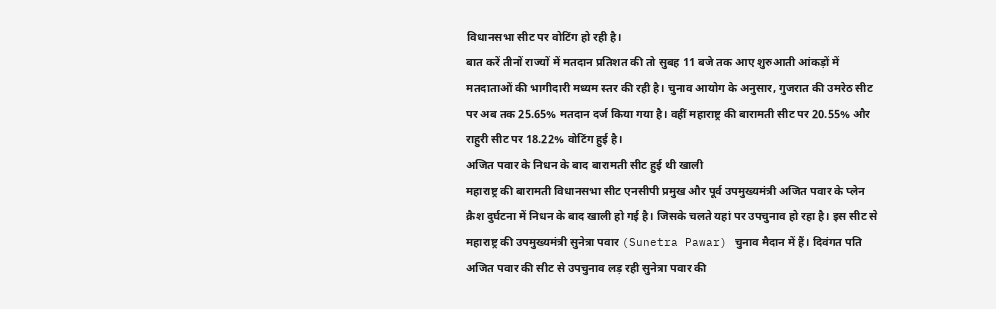विधानसभा सीट पर वोटिंग हो रही है।
बात करें तीनों राज्यों में मतदान प्रतिशत की तो सुबह 11 बजे तक आए शुरुआती आंकड़ों में मतदाताओं की भागीदारी मध्यम स्तर की रही है। चुनाव आयोग के अनुसार, गुजरात की उमरेठ सीट पर अब तक 25.65% मतदान दर्ज किया गया है। वहीं महाराष्ट्र की बारामती सीट पर 20.55% और राहुरी सीट पर 18.22% वोटिंग हुई है।
अजित पवार के निधन के बाद बारामती सीट हुई थी खाली
महाराष्ट्र की बारामती विधानसभा सीट एनसीपी प्रमुख और पूर्व उपमुख्यमंत्री अजित पवार के प्लेन क्रैश दुर्घटना में निधन के बाद खाली हो गई है। जिसके चलते यहां पर उपचुनाव हो रहा है। इस सीट से महाराष्ट्र की उपमुख्यमंत्री सुनेत्रा पवार (Sunetra Pawar) चुनाव मैदान में हैं। दिवंगत पति अजित पवार की सीट से उपचुनाव लड़ रही सुनेत्रा पवार की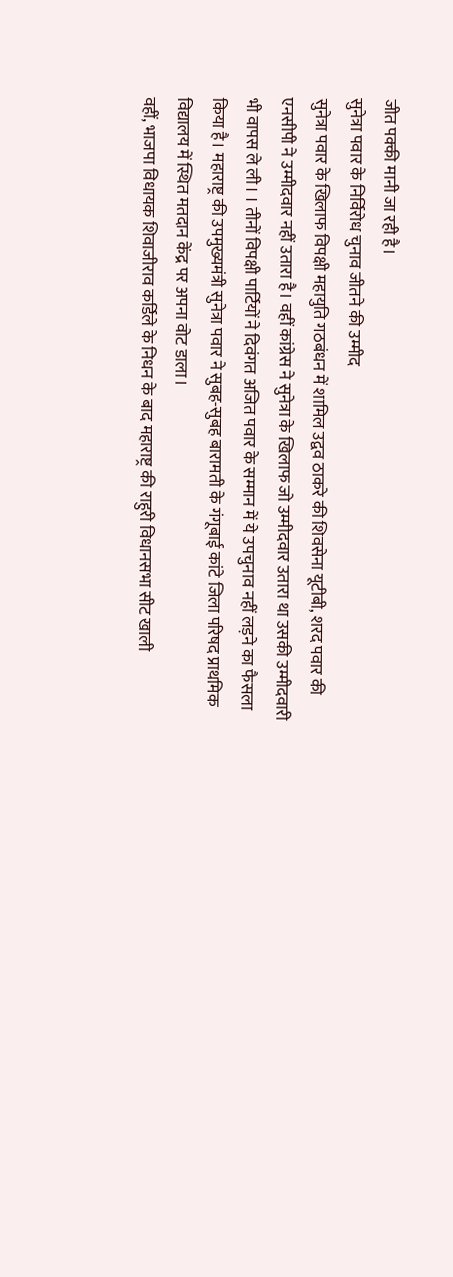जीत पक्की मानी जा रही है।
सुनेत्रा पवार के निर्विरोध चुनाव जीतने की उम्मीद
सुनेत्रा पवार के खिलाफ विपक्षी महायुति गठबंधन में शामिल उद्वव ठाकरे की शिवसेना यूटीबी, शरद पवार की एनसीपी ने उम्मीदवार नहीं उतारा है। वहीं कांग्रेस ने सुनेत्रा के खिलाफ जो उम्मीदवार उतारा था उसकी उम्मीदवारी भी वापस ले ली। । तीनों विपक्षी पार्टियों ने दिवंगत अजित पवार के सम्मान में ये उपचुनाव नहीं लड़ने का फैसला किया है। महाराष्ट्र की उपमुख्यमंत्री सुनेत्रा पवार ने सुबह-सुबह बारामती के गंगूबाई कांटे जिला परिषद प्राथमिक विद्यालय में स्थित मतदान केंद्र पर अपना वोट डाला।
वहीं, भाजपा विधायक शिवाजीराव कर्डिले के निधन के बाद महाराष्ट्र की राहुरी विधानसभा सीट खाली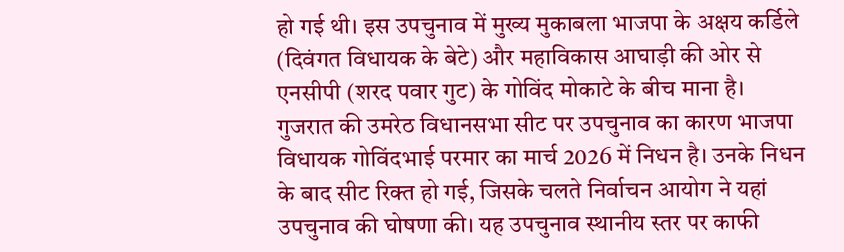हो गई थी। इस उपचुनाव में मुख्य मुकाबला भाजपा के अक्षय कर्डिले (दिवंगत विधायक के बेटे) और महाविकास आघाड़ी की ओर से एनसीपी (शरद पवार गुट) के गोविंद मोकाटे के बीच माना है।
गुजरात की उमरेठ विधानसभा सीट पर उपचुनाव का कारण भाजपा विधायक गोविंदभाई परमार का मार्च 2026 में निधन है। उनके निधन के बाद सीट रिक्त हो गई, जिसके चलते निर्वाचन आयोग ने यहां उपचुनाव की घोषणा की। यह उपचुनाव स्थानीय स्तर पर काफी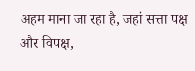अहम माना जा रहा है, जहां सत्ता पक्ष और विपक्ष,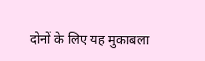दोनों के लिए यह मुकाबला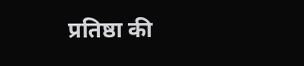प्रतिष्ठा की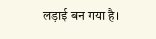लड़ाई बन गया है।